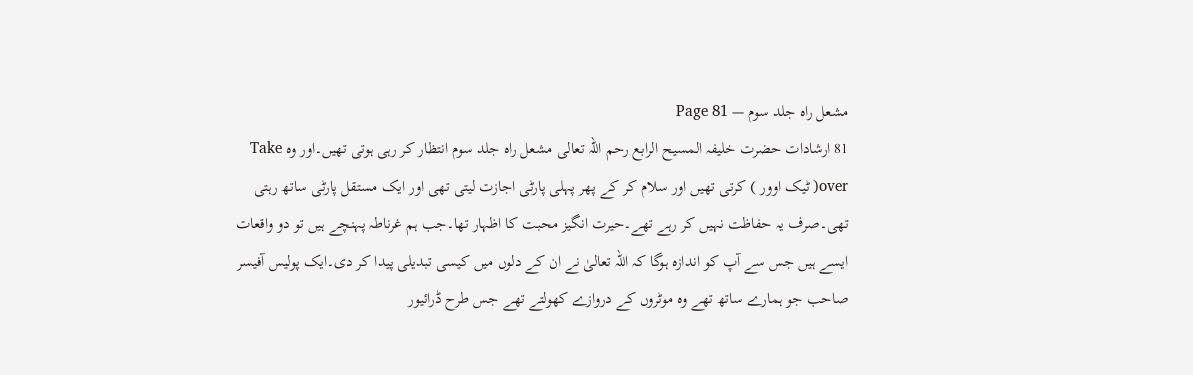مشعل راہ جلد سوم — Page 81
81 ارشادات حضرت خلیفہ المسیح الرابع رحم اللہ تعالی مشعل راه جلد سوم انتظار کر رہی ہوتی تھیں۔اور وہ Take over( ٹیک اوور ) کرتی تھیں اور سلام کر کے پھر پہلی پارٹی اجازت لیتی تھی اور ایک مستقل پارٹی ساتھ رہتی تھی۔صرف یہ حفاظت نہیں کر رہے تھے۔حیرت انگیز محبت کا اظہار تھا۔جب ہم غرناطہ پہنچے ہیں تو دو واقعات ایسے ہیں جس سے آپ کو اندازہ ہوگا کہ اللہ تعالیٰ نے ان کے دلوں میں کیسی تبدیلی پیدا کر دی۔ایک پولیس آفیسر صاحب جو ہمارے ساتھ تھے وہ موٹروں کے دروازے کھولتے تھے جس طرح ڈرائیور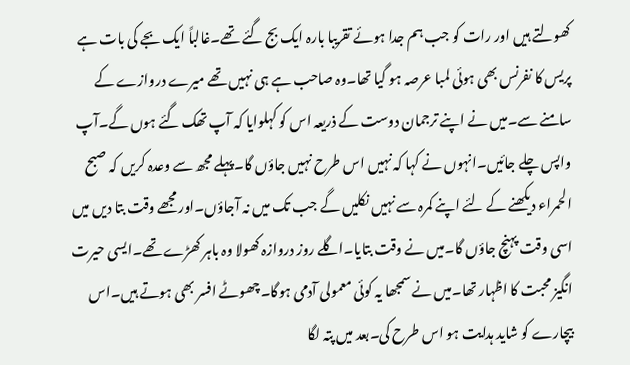کھولتے ہیں اور رات کو جب ہم جدا ہوئے تقریبا بارہ ایک بج گئے تھے۔غالباً ایک بجے کی بات ہے پریس کا نفرنس بھی ہوئی لمبا عرصہ ہو گیا تھا۔وہ صاحب ہے ہی نہیں تھے میرے دروازے کے سامنے سے۔میں نے اپنے ترجمان دوست کے ذریعہ اس کو کہلوایا کہ آپ تھک گئے ہوں گے۔آپ واپس چلے جائیں۔انہوں نے کہا کہ نہیں اس طرح نہیں جاؤں گا۔پہلے مجھ سے وعدہ کریں کہ صبح الحمراء دیکھنے کے لئے اپنے کمرہ سے نہیں نکلیں گے جب تک میں نہ آجاؤں۔اور مجھے وقت بتا دیں میں اسی وقت پہنچ جاؤں گا۔میں نے وقت بتایا۔اگلے روز دروازہ کھولا وہ باہر کھڑے تھے۔ایسی حیرت انگیز محبت کا اظہار تھا۔میں نے سمجھا یہ کوئی معمولی آدمی ہوگا۔چھوٹے افسر بھی ہوتے ہیں۔اس بیچارے کو شاید ہدایت ہو اس طرح کی۔بعد میں پتہ لگا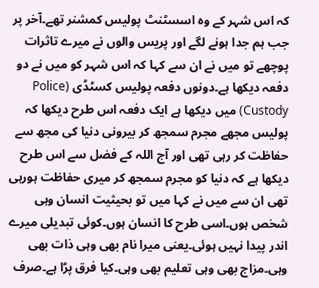کہ اس شہر کے وہ اسسٹنٹ پولیس کمشنر تھے۔آخر پر جب ہم جدا ہونے لگے اور پریس والوں نے میرے تاثرات پوچھے تو میں نے ان سے کہا کہ اس شہر کو میں نے دو دفعہ دیکھا ہے۔دونوں دفعہ پولیس کسٹڈی (Police Custody) میں دیکھا ہے ایک دفعہ اس طرح دیکھا کہ پولیس مجھے مجرم سمجھ کر بیرونی دنیا کی مجھ سے حفاظت کر رہی تھی اور آج اللہ کے فضل سے اس طرح دیکھا ہے کہ دنیا کو مجرم سمجھ کر میری حفاظت ہورہی تھی ان سے میں نے کہا میں تو بحیثیت انسان وہی شخص ہوں۔اسی طرح کا انسان ہوں۔کوئی تبدیلی میرے اندر پیدا نہیں ہوئی۔یعنی میرا نام بھی وہی ذات بھی وہی۔مزاج بھی وہی تعلیم بھی وہی۔کیا فرق پڑا ہے۔صرف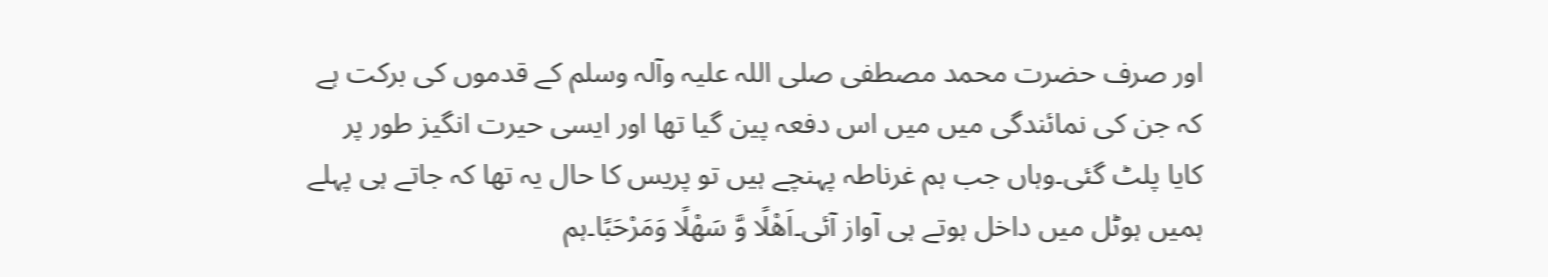اور صرف حضرت محمد مصطفی صلی اللہ علیہ وآلہ وسلم کے قدموں کی برکت ہے کہ جن کی نمائندگی میں میں اس دفعہ پین گیا تھا اور ایسی حیرت انگیز طور پر کایا پلٹ گئی۔وہاں جب ہم غرناطہ پہنچے ہیں تو پریس کا حال یہ تھا کہ جاتے ہی پہلے ہمیں ہوٹل میں داخل ہوتے ہی آواز آئی۔اَهْلًا وَّ سَهْلًا وَمَرْحَبًا۔ہم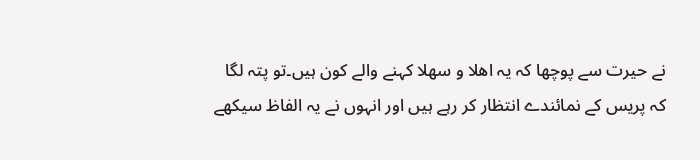نے حیرت سے پوچھا کہ یہ اهلا و سهلا کہنے والے کون ہیں۔تو پتہ لگا کہ پریس کے نمائندے انتظار کر رہے ہیں اور انہوں نے یہ الفاظ سیکھے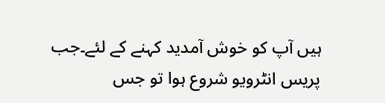ہیں آپ کو خوش آمدید کہنے کے لئے۔جب پریس انٹرویو شروع ہوا تو جس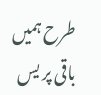طرح ہمیں باقی پر یس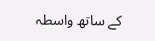کے ساتھ واسطہ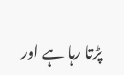پڑتا رہا ہے اور